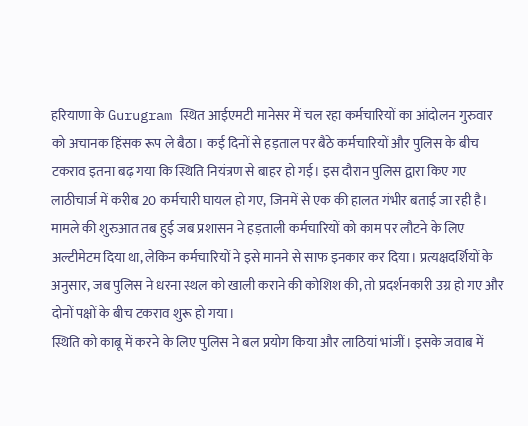हरियाणा के Gurugram स्थित आईएमटी मानेसर में चल रहा कर्मचारियों का आंदोलन गुरुवार को अचानक हिंसक रूप ले बैठा। कई दिनों से हड़ताल पर बैठे कर्मचारियों और पुलिस के बीच टकराव इतना बढ़ गया कि स्थिति नियंत्रण से बाहर हो गई। इस दौरान पुलिस द्वारा किए गए लाठीचार्ज में करीब 20 कर्मचारी घायल हो गए, जिनमें से एक की हालत गंभीर बताई जा रही है।
मामले की शुरुआत तब हुई जब प्रशासन ने हड़ताली कर्मचारियों को काम पर लौटने के लिए अल्टीमेटम दिया था, लेकिन कर्मचारियों ने इसे मानने से साफ इनकार कर दिया। प्रत्यक्षदर्शियों के अनुसार, जब पुलिस ने धरना स्थल को खाली कराने की कोशिश की, तो प्रदर्शनकारी उग्र हो गए और दोनों पक्षों के बीच टकराव शुरू हो गया।
स्थिति को काबू में करने के लिए पुलिस ने बल प्रयोग किया और लाठियां भांजीं। इसके जवाब में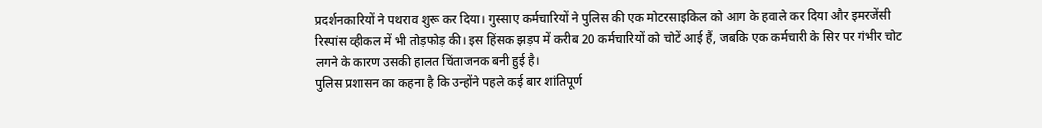प्रदर्शनकारियों ने पथराव शुरू कर दिया। गुस्साए कर्मचारियों ने पुलिस की एक मोटरसाइकिल को आग के हवाले कर दिया और इमरजेंसी रिस्पांस व्हीकल में भी तोड़फोड़ की। इस हिंसक झड़प में करीब 20 कर्मचारियों को चोटें आई हैं, जबकि एक कर्मचारी के सिर पर गंभीर चोट लगने के कारण उसकी हालत चिंताजनक बनी हुई है।
पुलिस प्रशासन का कहना है कि उन्होंने पहले कई बार शांतिपूर्ण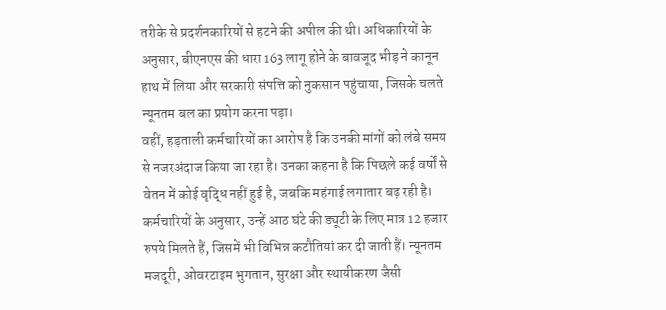तरीके से प्रदर्शनकारियों से हटने की अपील की थी। अधिकारियों के अनुसार, बीएनएस की धारा 163 लागू होने के बावजूद भीड़ ने कानून हाथ में लिया और सरकारी संपत्ति को नुकसान पहुंचाया, जिसके चलते न्यूनतम बल का प्रयोग करना पड़ा।
वहीं, हड़ताली कर्मचारियों का आरोप है कि उनकी मांगों को लंबे समय से नजरअंदाज किया जा रहा है। उनका कहना है कि पिछले कई वर्षों से वेतन में कोई वृद्धि नहीं हुई है, जबकि महंगाई लगातार बढ़ रही है। कर्मचारियों के अनुसार, उन्हें आठ घंटे की ड्यूटी के लिए मात्र 12 हजार रुपये मिलते हैं, जिसमें भी विभिन्न कटौतियां कर दी जाती हैं। न्यूनतम मजदूरी, ओवरटाइम भुगतान, सुरक्षा और स्थायीकरण जैसी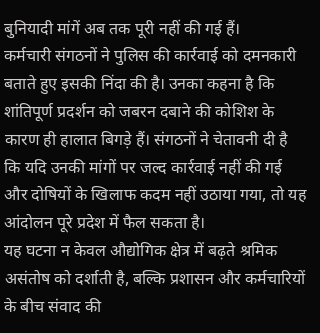बुनियादी मांगें अब तक पूरी नहीं की गई हैं।
कर्मचारी संगठनों ने पुलिस की कार्रवाई को दमनकारी बताते हुए इसकी निंदा की है। उनका कहना है कि शांतिपूर्ण प्रदर्शन को जबरन दबाने की कोशिश के कारण ही हालात बिगड़े हैं। संगठनों ने चेतावनी दी है कि यदि उनकी मांगों पर जल्द कार्रवाई नहीं की गई और दोषियों के खिलाफ कदम नहीं उठाया गया, तो यह आंदोलन पूरे प्रदेश में फैल सकता है।
यह घटना न केवल औद्योगिक क्षेत्र में बढ़ते श्रमिक असंतोष को दर्शाती है, बल्कि प्रशासन और कर्मचारियों के बीच संवाद की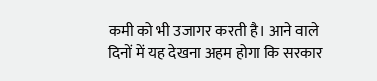कमी को भी उजागर करती है। आने वाले दिनों में यह देखना अहम होगा कि सरकार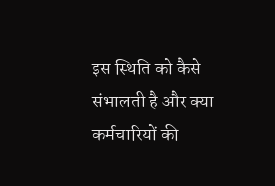इस स्थिति को कैसे संभालती है और क्या कर्मचारियों की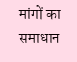मांगों का समाधान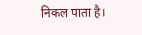निकल पाता है।